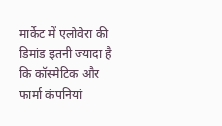मार्केट में एलोवेरा की डिमांड इतनी ज्यादा है कि कॉस्मेटिक और फार्मा कंपनियां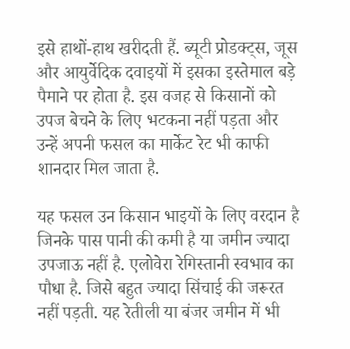इसे हाथों-हाथ खरीदती हैं. ब्यूटी प्रोडक्ट्स, जूस और आयुर्वेदिक दवाइयों में इसका इस्तेमाल बड़े पैमाने पर होता है. इस वजह से किसानों को उपज बेचने के लिए भटकना नहीं पड़ता और उन्हें अपनी फसल का मार्केट रेट भी काफी शानदार मिल जाता है.

यह फसल उन किसान भाइयों के लिए वरदान है जिनके पास पानी की कमी है या जमीन ज्यादा उपजाऊ नहीं है. एलोवेरा रेगिस्तानी स्वभाव का पौधा है. जिसे बहुत ज्यादा सिंचाई की जरूरत नहीं पड़ती. यह रेतीली या बंजर जमीन में भी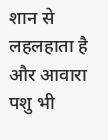शान से लहलहाता है और आवारा पशु भी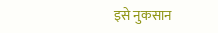इसे नुकसान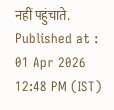नहीं पहुंचाते.
Published at : 01 Apr 2026 12:48 PM (IST)